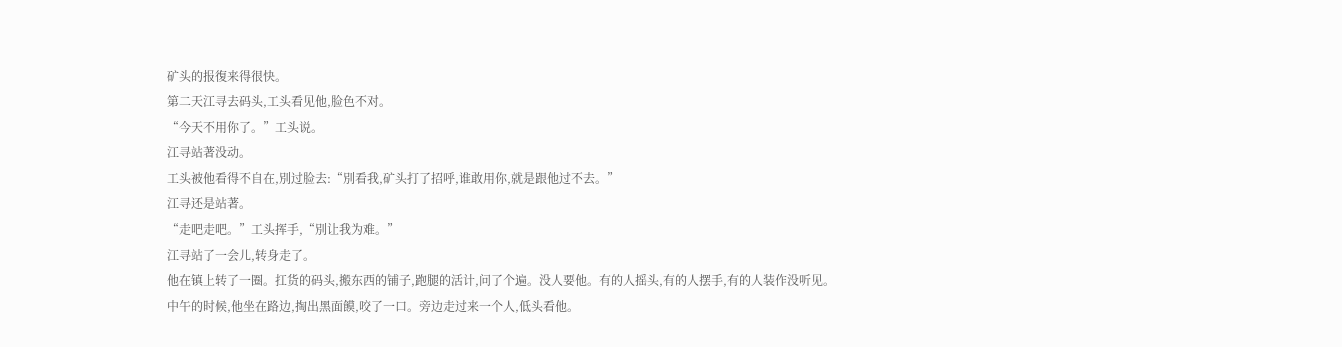矿头的报復来得很快。
第二天江寻去码头,工头看见他,脸色不对。
“今天不用你了。”工头说。
江寻站著没动。
工头被他看得不自在,別过脸去:“別看我,矿头打了招呼,谁敢用你,就是跟他过不去。”
江寻还是站著。
“走吧走吧。”工头挥手,“別让我为难。”
江寻站了一会儿,转身走了。
他在镇上转了一圈。扛货的码头,搬东西的铺子,跑腿的活计,问了个遍。没人要他。有的人摇头,有的人摆手,有的人装作没听见。
中午的时候,他坐在路边,掏出黑面饃,咬了一口。旁边走过来一个人,低头看他。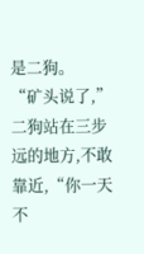是二狗。
“矿头说了,”二狗站在三步远的地方,不敢靠近,“你一天不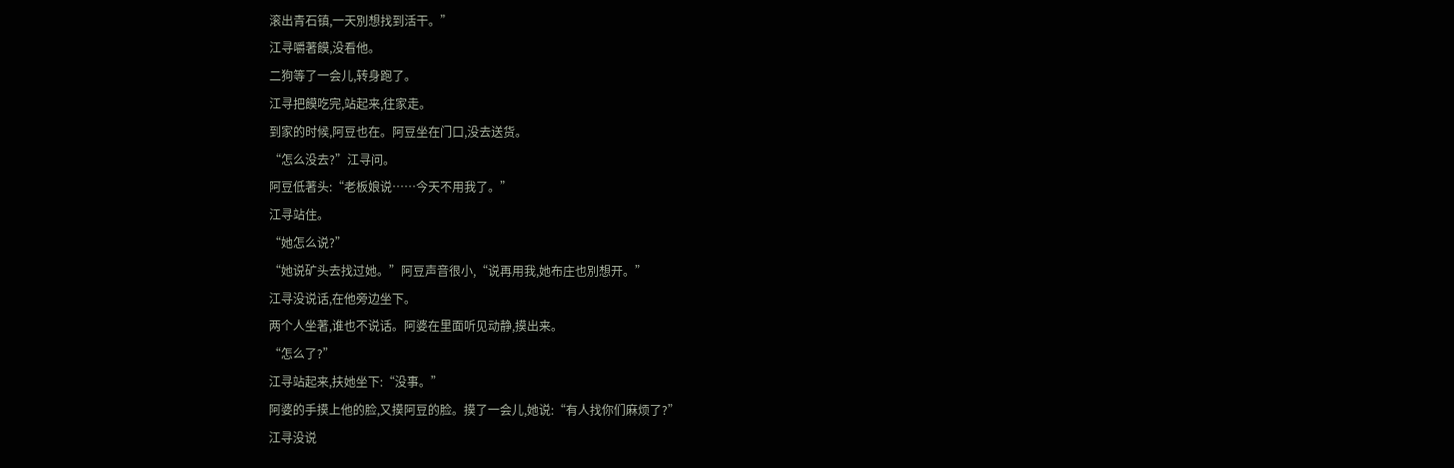滚出青石镇,一天別想找到活干。”
江寻嚼著饃,没看他。
二狗等了一会儿,转身跑了。
江寻把饃吃完,站起来,往家走。
到家的时候,阿豆也在。阿豆坐在门口,没去送货。
“怎么没去?”江寻问。
阿豆低著头:“老板娘说……今天不用我了。”
江寻站住。
“她怎么说?”
“她说矿头去找过她。”阿豆声音很小,“说再用我,她布庄也別想开。”
江寻没说话,在他旁边坐下。
两个人坐著,谁也不说话。阿婆在里面听见动静,摸出来。
“怎么了?”
江寻站起来,扶她坐下:“没事。”
阿婆的手摸上他的脸,又摸阿豆的脸。摸了一会儿,她说:“有人找你们麻烦了?”
江寻没说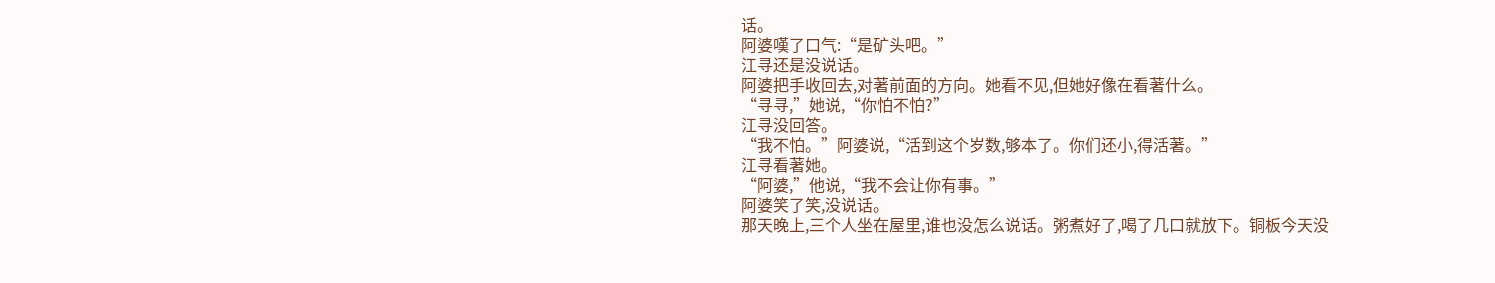话。
阿婆嘆了口气:“是矿头吧。”
江寻还是没说话。
阿婆把手收回去,对著前面的方向。她看不见,但她好像在看著什么。
“寻寻,”她说,“你怕不怕?”
江寻没回答。
“我不怕。”阿婆说,“活到这个岁数,够本了。你们还小,得活著。”
江寻看著她。
“阿婆,”他说,“我不会让你有事。”
阿婆笑了笑,没说话。
那天晚上,三个人坐在屋里,谁也没怎么说话。粥煮好了,喝了几口就放下。铜板今天没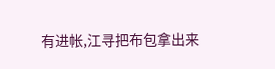有进帐,江寻把布包拿出来